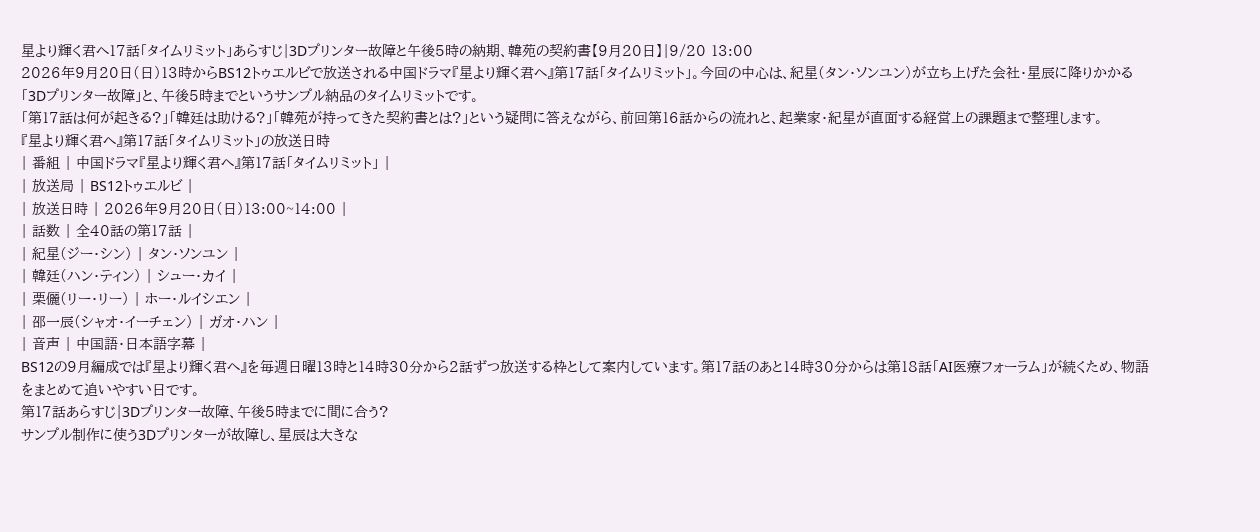星より輝く君へ17話「タイムリミット」あらすじ|3Dプリンター故障と午後5時の納期、韓苑の契約書【9月20日】|9/20 13:00
2026年9月20日(日)13時からBS12トゥエルビで放送される中国ドラマ『星より輝く君へ』第17話「タイムリミット」。今回の中心は、紀星(タン・ソンユン)が立ち上げた会社・星辰に降りかかる「3Dプリンター故障」と、午後5時までというサンプル納品のタイムリミットです。
「第17話は何が起きる?」「韓廷は助ける?」「韓苑が持ってきた契約書とは?」という疑問に答えながら、前回第16話からの流れと、起業家・紀星が直面する経営上の課題まで整理します。
『星より輝く君へ』第17話「タイムリミット」の放送日時
| 番組 | 中国ドラマ『星より輝く君へ』第17話「タイムリミット」 |
| 放送局 | BS12トゥエルビ |
| 放送日時 | 2026年9月20日(日)13:00~14:00 |
| 話数 | 全40話の第17話 |
| 紀星(ジー・シン) | タン・ソンユン |
| 韓廷(ハン・ティン) | シュー・カイ |
| 栗儷(リー・リー) | ホー・ルイシエン |
| 邵一辰(シャオ・イーチェン) | ガオ・ハン |
| 音声 | 中国語・日本語字幕 |
BS12の9月編成では『星より輝く君へ』を毎週日曜13時と14時30分から2話ずつ放送する枠として案内しています。第17話のあと14時30分からは第18話「AI医療フォーラム」が続くため、物語をまとめて追いやすい日です。
第17話あらすじ|3Dプリンター故障、午後5時までに間に合う?
サンプル制作に使う3Dプリンターが故障し、星辰は大きな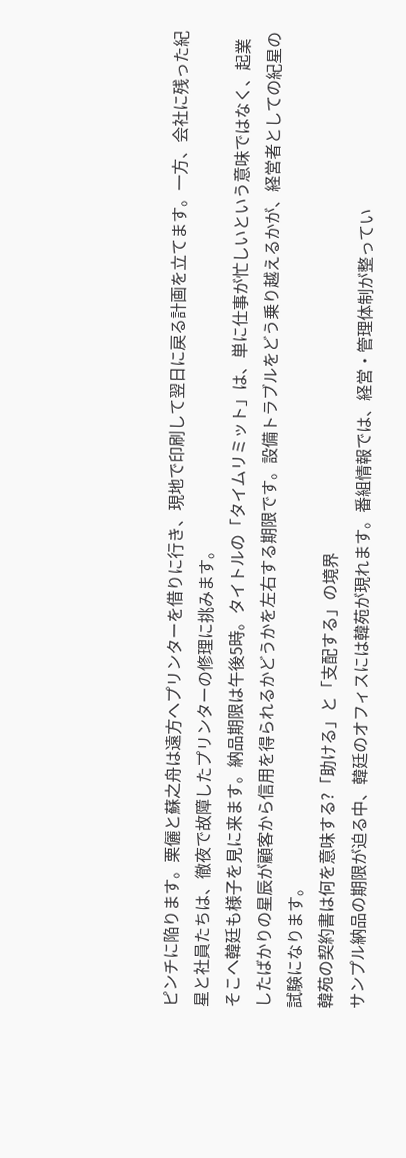ピンチに陥ります。栗儷と蘇之舟は遠方へプリンターを借りに行き、現地で印刷して翌日に戻る計画を立てます。一方、会社に残った紀星と社員たちは、徹夜で故障したプリンターの修理に挑みます。
そこへ韓廷も様子を見に来ます。納品期限は午後5時。タイトルの「タイムリミット」は、単に仕事が忙しいという意味ではなく、起業したばかりの星辰が顧客から信用を得られるかどうかを左右する期限です。設備トラブルをどう乗り越えるかが、経営者としての紀星の試験になります。
韓苑の契約書は何を意味する?「助ける」と「支配する」の境界
サンプル納品の期限が迫る中、韓廷のオフィスには韓苑が現れます。番組情報では、経営・管理体制が整ってい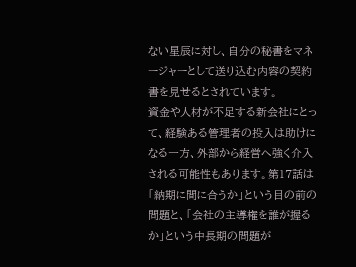ない星辰に対し、自分の秘書をマネージャーとして送り込む内容の契約書を見せるとされています。
資金や人材が不足する新会社にとって、経験ある管理者の投入は助けになる一方、外部から経営へ強く介入される可能性もあります。第17話は「納期に間に合うか」という目の前の問題と、「会社の主導権を誰が握るか」という中長期の問題が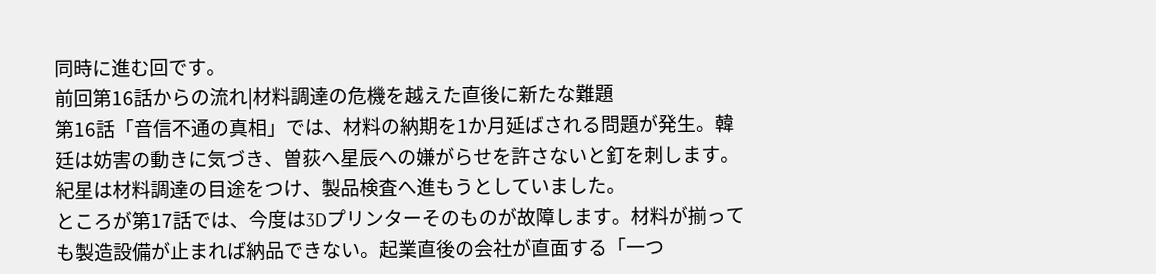同時に進む回です。
前回第16話からの流れ|材料調達の危機を越えた直後に新たな難題
第16話「音信不通の真相」では、材料の納期を1か月延ばされる問題が発生。韓廷は妨害の動きに気づき、曽荻へ星辰への嫌がらせを許さないと釘を刺します。紀星は材料調達の目途をつけ、製品検査へ進もうとしていました。
ところが第17話では、今度は3Dプリンターそのものが故障します。材料が揃っても製造設備が止まれば納品できない。起業直後の会社が直面する「一つ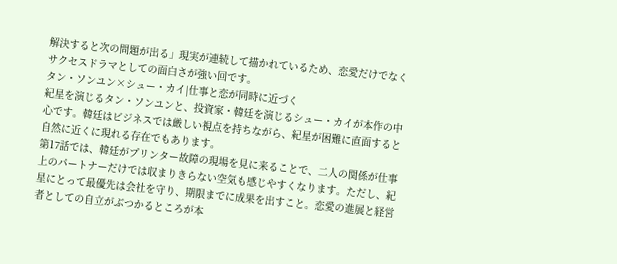解決すると次の問題が出る」現実が連続して描かれているため、恋愛だけでなくサクセスドラマとしての面白さが強い回です。
タン・ソンユン×シュー・カイ|仕事と恋が同時に近づく
紀星を演じるタン・ソンユンと、投資家・韓廷を演じるシュー・カイが本作の中心です。韓廷はビジネスでは厳しい視点を持ちながら、紀星が困難に直面すると自然に近くに現れる存在でもあります。
第17話では、韓廷がプリンター故障の現場を見に来ることで、二人の関係が仕事上のパートナーだけでは収まりきらない空気も感じやすくなります。ただし、紀星にとって最優先は会社を守り、期限までに成果を出すこと。恋愛の進展と経営者としての自立がぶつかるところが本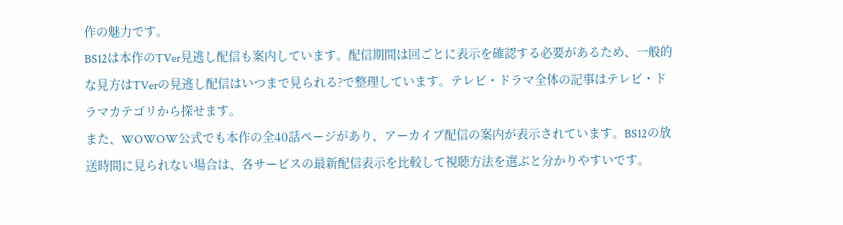作の魅力です。
BS12は本作のTVer見逃し配信も案内しています。配信期間は回ごとに表示を確認する必要があるため、一般的な見方はTVerの見逃し配信はいつまで見られる?で整理しています。テレビ・ドラマ全体の記事はテレビ・ドラマカテゴリから探せます。
また、WOWOW公式でも本作の全40話ページがあり、アーカイブ配信の案内が表示されています。BS12の放送時間に見られない場合は、各サービスの最新配信表示を比較して視聴方法を選ぶと分かりやすいです。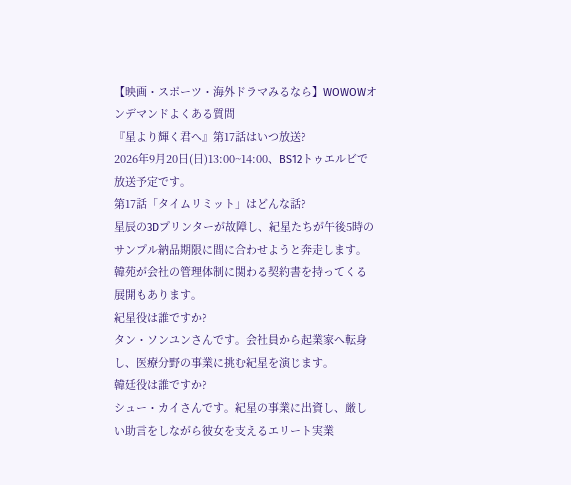【映画・スポーツ・海外ドラマみるなら】WOWOWオンデマンドよくある質問
『星より輝く君へ』第17話はいつ放送?
2026年9月20日(日)13:00~14:00、BS12トゥエルビで放送予定です。
第17話「タイムリミット」はどんな話?
星辰の3Dプリンターが故障し、紀星たちが午後5時のサンプル納品期限に間に合わせようと奔走します。韓苑が会社の管理体制に関わる契約書を持ってくる展開もあります。
紀星役は誰ですか?
タン・ソンユンさんです。会社員から起業家へ転身し、医療分野の事業に挑む紀星を演じます。
韓廷役は誰ですか?
シュー・カイさんです。紀星の事業に出資し、厳しい助言をしながら彼女を支えるエリート実業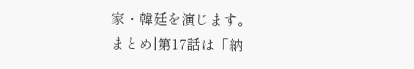家・韓廷を演じます。
まとめ|第17話は「納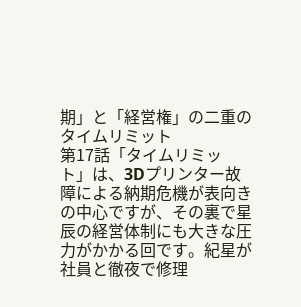期」と「経営権」の二重のタイムリミット
第17話「タイムリミット」は、3Dプリンター故障による納期危機が表向きの中心ですが、その裏で星辰の経営体制にも大きな圧力がかかる回です。紀星が社員と徹夜で修理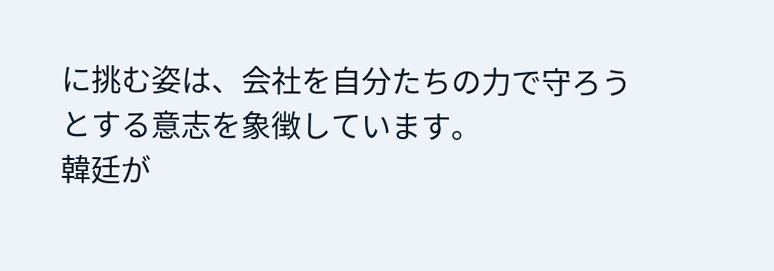に挑む姿は、会社を自分たちの力で守ろうとする意志を象徴しています。
韓廷が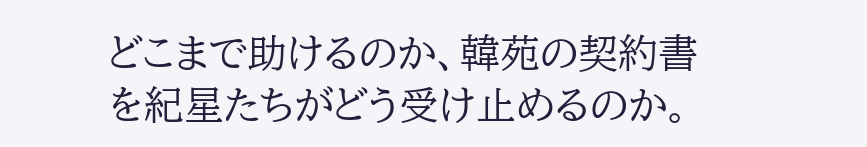どこまで助けるのか、韓苑の契約書を紀星たちがどう受け止めるのか。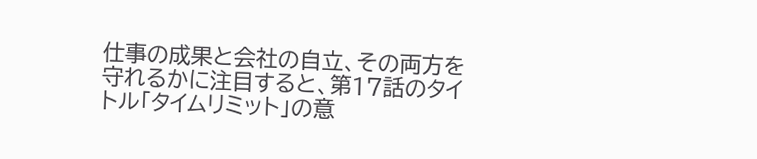仕事の成果と会社の自立、その両方を守れるかに注目すると、第17話のタイトル「タイムリミット」の意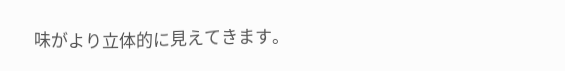味がより立体的に見えてきます。